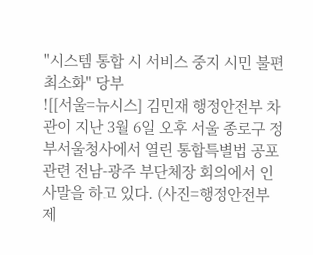"시스템 통합 시 서비스 중지 시민 불편 최소화" 당부
![[서울=뉴시스] 김민재 행정안전부 차관이 지난 3월 6일 오후 서울 종로구 정부서울청사에서 열린 통합특별법 공포 관련 전남-광주 부단체장 회의에서 인사말을 하고 있다. (사진=행정안전부 제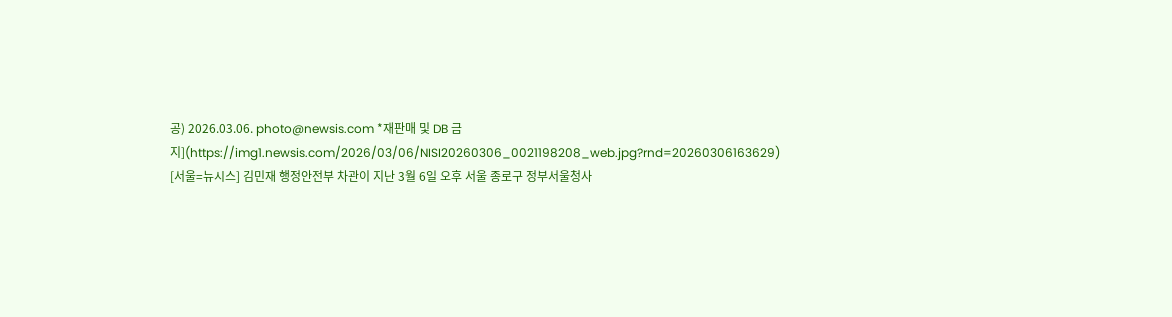공) 2026.03.06. photo@newsis.com *재판매 및 DB 금지](https://img1.newsis.com/2026/03/06/NISI20260306_0021198208_web.jpg?rnd=20260306163629)
[서울=뉴시스] 김민재 행정안전부 차관이 지난 3월 6일 오후 서울 종로구 정부서울청사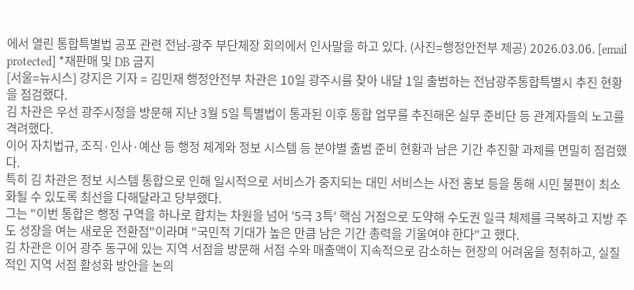에서 열린 통합특별법 공포 관련 전남-광주 부단체장 회의에서 인사말을 하고 있다. (사진=행정안전부 제공) 2026.03.06. [email protected] *재판매 및 DB 금지
[서울=뉴시스] 강지은 기자 = 김민재 행정안전부 차관은 10일 광주시를 찾아 내달 1일 출범하는 전남광주통합특별시 추진 현황을 점검했다.
김 차관은 우선 광주시청을 방문해 지난 3월 5일 특별법이 통과된 이후 통합 업무를 추진해온 실무 준비단 등 관계자들의 노고를 격려했다.
이어 자치법규, 조직·인사·예산 등 행정 체계와 정보 시스템 등 분야별 출범 준비 현황과 남은 기간 추진할 과제를 면밀히 점검했다.
특히 김 차관은 정보 시스템 통합으로 인해 일시적으로 서비스가 중지되는 대민 서비스는 사전 홍보 등을 통해 시민 불편이 최소화될 수 있도록 최선을 다해달라고 당부했다.
그는 "이번 통합은 행정 구역을 하나로 합치는 차원을 넘어 '5극 3특' 핵심 거점으로 도약해 수도권 일극 체제를 극복하고 지방 주도 성장을 여는 새로운 전환점"이라며 "국민적 기대가 높은 만큼 남은 기간 총력을 기울여야 한다"고 했다.
김 차관은 이어 광주 동구에 있는 지역 서점을 방문해 서점 수와 매출액이 지속적으로 감소하는 현장의 어려움을 청취하고, 실질적인 지역 서점 활성화 방안을 논의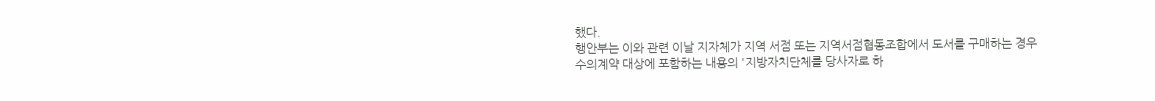했다.
행안부는 이와 관련 이날 지자체가 지역 서점 또는 지역서점협동조합에서 도서를 구매하는 경우 수의계약 대상에 포함하는 내용의 '지방자치단체를 당사자로 하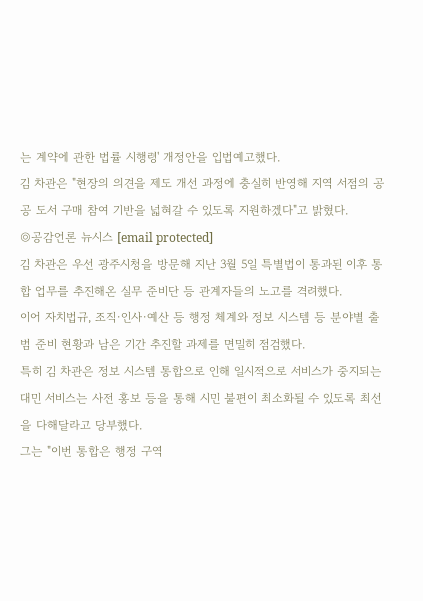는 계약에 관한 법률 시행령' 개정안을 입법예고했다.
김 차관은 "현장의 의견을 제도 개선 과정에 충실히 반영해 지역 서점의 공공 도서 구매 참여 기반을 넓혀갈 수 있도록 지원하겠다"고 밝혔다.
◎공감언론 뉴시스 [email protected]
김 차관은 우선 광주시청을 방문해 지난 3월 5일 특별법이 통과된 이후 통합 업무를 추진해온 실무 준비단 등 관계자들의 노고를 격려했다.
이어 자치법규, 조직·인사·예산 등 행정 체계와 정보 시스템 등 분야별 출범 준비 현황과 남은 기간 추진할 과제를 면밀히 점검했다.
특히 김 차관은 정보 시스템 통합으로 인해 일시적으로 서비스가 중지되는 대민 서비스는 사전 홍보 등을 통해 시민 불편이 최소화될 수 있도록 최선을 다해달라고 당부했다.
그는 "이번 통합은 행정 구역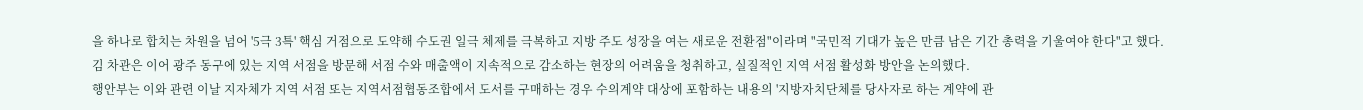을 하나로 합치는 차원을 넘어 '5극 3특' 핵심 거점으로 도약해 수도권 일극 체제를 극복하고 지방 주도 성장을 여는 새로운 전환점"이라며 "국민적 기대가 높은 만큼 남은 기간 총력을 기울여야 한다"고 했다.
김 차관은 이어 광주 동구에 있는 지역 서점을 방문해 서점 수와 매출액이 지속적으로 감소하는 현장의 어려움을 청취하고, 실질적인 지역 서점 활성화 방안을 논의했다.
행안부는 이와 관련 이날 지자체가 지역 서점 또는 지역서점협동조합에서 도서를 구매하는 경우 수의계약 대상에 포함하는 내용의 '지방자치단체를 당사자로 하는 계약에 관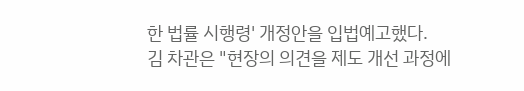한 법률 시행령' 개정안을 입법예고했다.
김 차관은 "현장의 의견을 제도 개선 과정에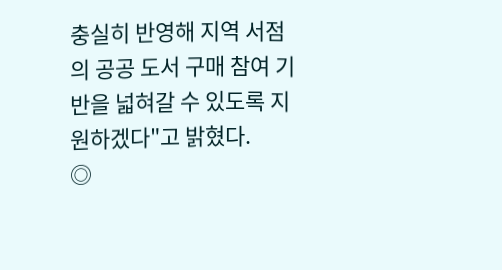충실히 반영해 지역 서점의 공공 도서 구매 참여 기반을 넓혀갈 수 있도록 지원하겠다"고 밝혔다.
◎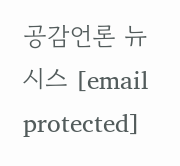공감언론 뉴시스 [email protected]